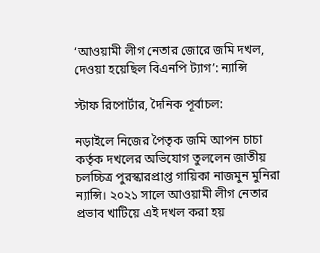‘আওয়ামী লীগ নেতার জোরে জমি দখল, দেওয়া হয়েছিল বিএনপি ট্যাগ’: ন্যান্সি

স্টাফ রিপোর্টার, দৈনিক পূর্বাচল:

নড়াইলে নিজের পৈতৃক জমি আপন চাচা কর্তৃক দখলের অভিযোগ তুললেন জাতীয় চলচ্চিত্র পুরস্কারপ্রাপ্ত গায়িকা নাজমুন মুনিরা ন্যান্সি। ২০২১ সালে আওয়ামী লীগ নেতার প্রভাব খাটিয়ে এই দখল করা হয়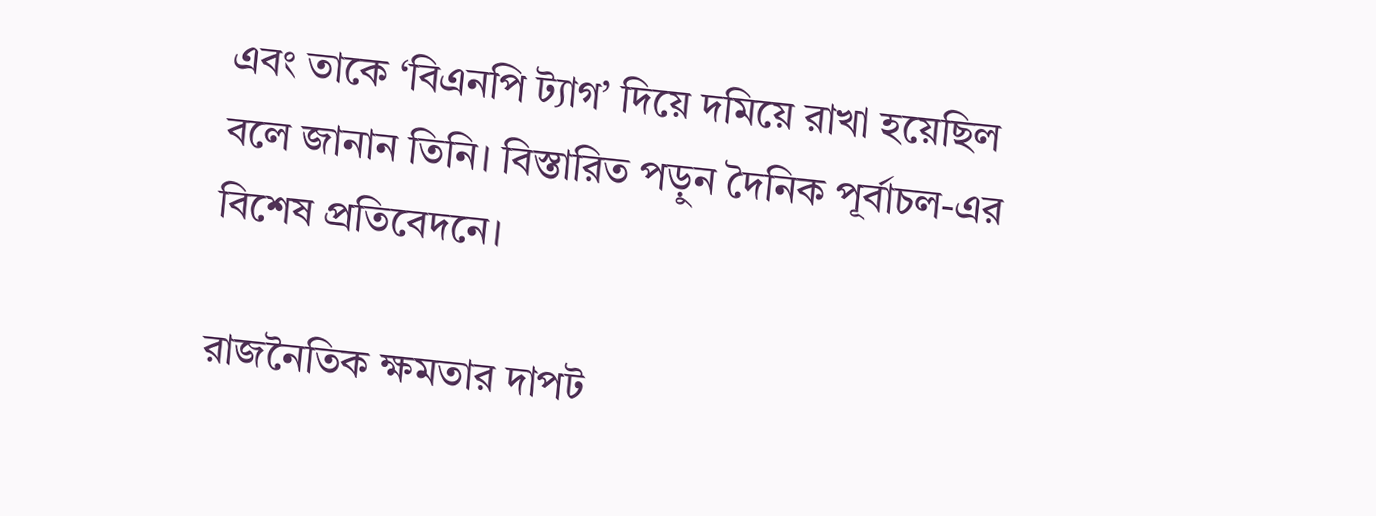এবং তাকে ‘বিএনপি ট্যাগ’ দিয়ে দমিয়ে রাখা হয়েছিল বলে জানান তিনি। বিস্তারিত পড়ুন দৈনিক পূর্বাচল-এর বিশেষ প্রতিবেদনে।

রাজনৈতিক ক্ষমতার দাপট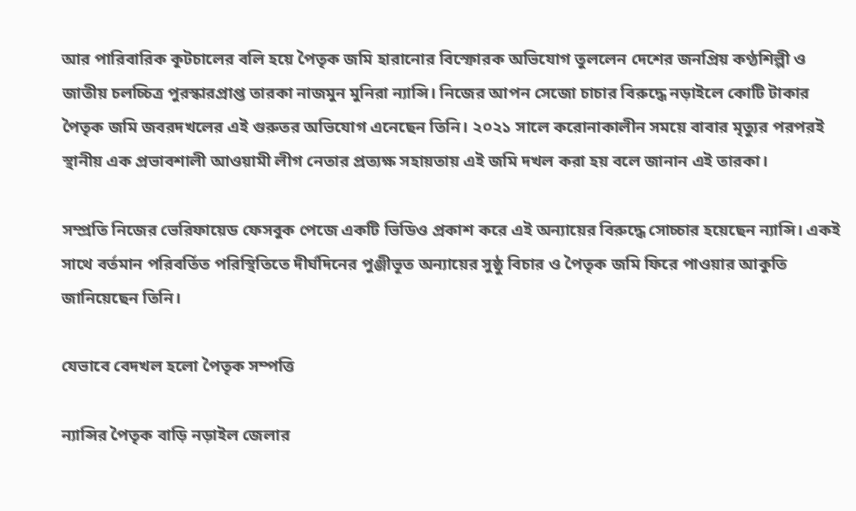আর পারিবারিক কূটচালের বলি হয়ে পৈতৃক জমি হারানোর বিস্ফোরক অভিযোগ তুললেন দেশের জনপ্রিয় কণ্ঠশিল্পী ও জাতীয় চলচ্চিত্র পুরস্কারপ্রাপ্ত তারকা নাজমুন মুনিরা ন্যান্সি। নিজের আপন সেজো চাচার বিরুদ্ধে নড়াইলে কোটি টাকার পৈতৃক জমি জবরদখলের এই গুরুতর অভিযোগ এনেছেন তিনি। ২০২১ সালে করোনাকালীন সময়ে বাবার মৃত্যুর পরপরই স্থানীয় এক প্রভাবশালী আওয়ামী লীগ নেতার প্রত্যক্ষ সহায়তায় এই জমি দখল করা হয় বলে জানান এই তারকা।

সম্প্রতি নিজের ভেরিফায়েড ফেসবুক পেজে একটি ভিডিও প্রকাশ করে এই অন্যায়ের বিরুদ্ধে সোচ্চার হয়েছেন ন্যান্সি। একই সাথে বর্তমান পরিবর্তিত পরিস্থিতিতে দীর্ঘদিনের পুঞ্জীভূত অন্যায়ের সুষ্ঠু বিচার ও পৈতৃক জমি ফিরে পাওয়ার আকুতি জানিয়েছেন তিনি।

যেভাবে বেদখল হলো পৈতৃক সম্পত্তি

ন্যান্সির পৈতৃক বাড়ি নড়াইল জেলার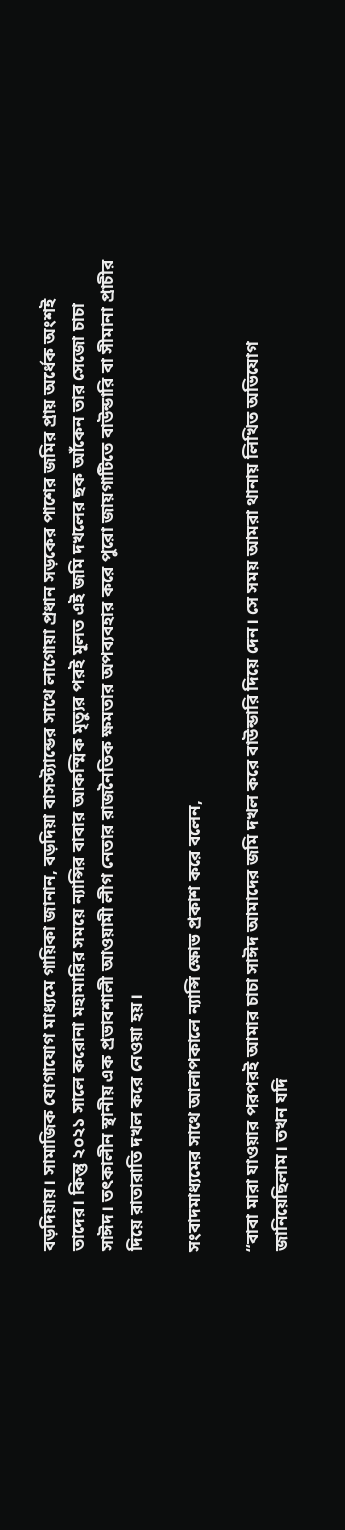বড়দিয়ায়। সামাজিক যোগাযোগ মাধ্যমে গায়িকা জানান, বড়দিয়া বাসস্ট্যান্ডের সাথে লাগোয়া প্রধান সড়কের পাশের জমির প্রায় অর্ধেক অংশই তাদের। কিন্তু ২০২১ সালে করোনা মহামারির সময়ে ন্যান্সির বাবার আকস্মিক মৃত্যুর পরই মূলত এই জমি দখলের ছক আঁকেন তার সেজো চাচা সাঈদ। তৎকালীন স্থানীয় এক প্রভাবশালী আওয়ামী লীগ নেতার রাজনৈতিক ক্ষমতার অপব্যবহার করে পুরো জায়গাটিতে বাউন্ডারি বা সীমানা প্রাচীর দিয়ে রাতারাতি দখল করে নেওয়া হয়।

সংবাদমাধ্যমের সাথে আলাপকালে ন্যান্সি ক্ষোভ প্রকাশ করে বলেন,

“বাবা মারা যাওয়ার পরপরই আমার চাচা সাঈদ আমাদের জমি দখল করে বাউন্ডারি দিয়ে দেন। সে সময় আমরা থানায় লিখিত অভিযোগ জানিয়েছিলাম। তখন যদি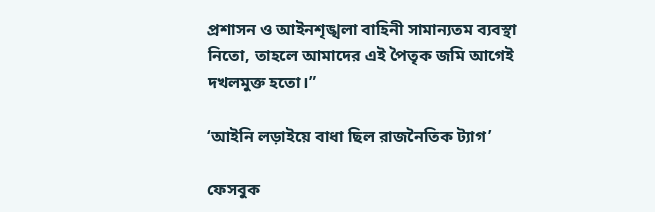প্রশাসন ও আইনশৃঙ্খলা বাহিনী সামান্যতম ব্যবস্থা নিতো, তাহলে আমাদের এই পৈতৃক জমি আগেই দখলমুক্ত হতো।”

‘আইনি লড়াইয়ে বাধা ছিল রাজনৈতিক ট্যাগ’

ফেসবুক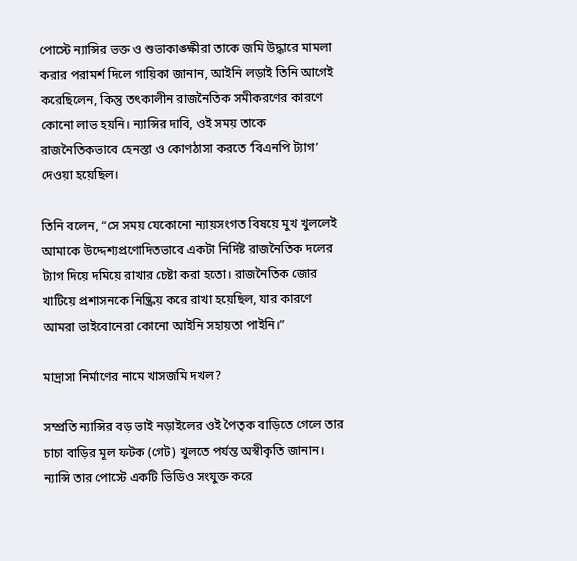পোস্টে ন্যান্সির ভক্ত ও শুভাকাঙ্ক্ষীরা তাকে জমি উদ্ধারে মামলা করার পরামর্শ দিলে গায়িকা জানান, আইনি লড়াই তিনি আগেই করেছিলেন, কিন্তু তৎকালীন রাজনৈতিক সমীকরণের কারণে কোনো লাভ হয়নি। ন্যান্সির দাবি, ওই সময় তাকে রাজনৈতিকভাবে হেনস্তা ও কোণঠাসা করতে ‘বিএনপি ট্যাগ’ দেওয়া হয়েছিল।

তিনি বলেন, “সে সময় যেকোনো ন্যায়সংগত বিষয়ে মুখ খুললেই আমাকে উদ্দেশ্যপ্রণোদিতভাবে একটা নির্দিষ্ট রাজনৈতিক দলের ট্যাগ দিয়ে দমিয়ে রাখার চেষ্টা করা হতো। রাজনৈতিক জোর খাটিয়ে প্রশাসনকে নিষ্ক্রিয় করে রাখা হয়েছিল, যার কারণে আমরা ভাইবোনেরা কোনো আইনি সহায়তা পাইনি।”

মাদ্রাসা নির্মাণের নামে খাসজমি দখল?

সম্প্রতি ন্যান্সির বড় ভাই নড়াইলের ওই পৈতৃক বাড়িতে গেলে তার চাচা বাড়ির মূল ফটক (গেট) খুলতে পর্যন্ত অস্বীকৃতি জানান। ন্যান্সি তার পোস্টে একটি ভিডিও সংযুক্ত করে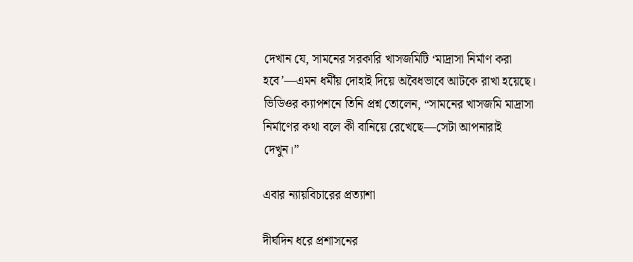দেখান যে, সামনের সরকারি খাসজমিটি ‘মাদ্রাসা নির্মাণ করা হবে’—এমন ধর্মীয় দোহাই দিয়ে অবৈধভাবে আটকে রাখা হয়েছে। ভিডিওর ক্যাপশনে তিনি প্রশ্ন তোলেন, “সামনের খাসজমি মাদ্রাসা নির্মাণের কথা বলে কী বানিয়ে রেখেছে—সেটা আপনারাই দেখুন।”

এবার ন্যায়বিচারের প্রত্যাশা

দীর্ঘদিন ধরে প্রশাসনের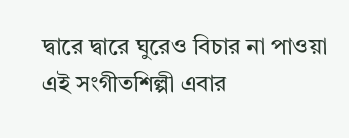দ্বারে দ্বারে ঘুরেও বিচার না পাওয়া এই সংগীতশিল্পী এবার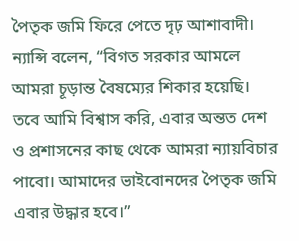পৈতৃক জমি ফিরে পেতে দৃঢ় আশাবাদী। ন্যান্সি বলেন, “বিগত সরকার আমলে আমরা চূড়ান্ত বৈষম্যের শিকার হয়েছি। তবে আমি বিশ্বাস করি, এবার অন্তত দেশ ও প্রশাসনের কাছ থেকে আমরা ন্যায়বিচার পাবো। আমাদের ভাইবোনদের পৈতৃক জমি এবার উদ্ধার হবে।”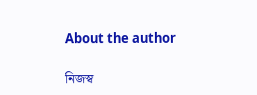About the author

নিজস্ব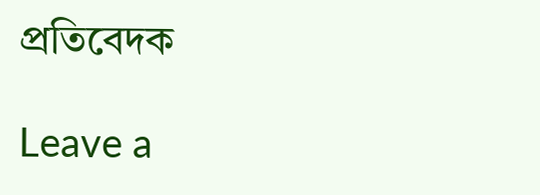প্রতিবেদক

Leave a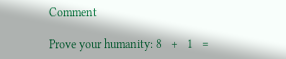Comment

Prove your humanity: 8   +   1   =